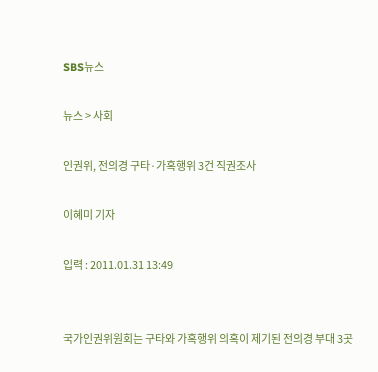SBS뉴스

뉴스 > 사회

인권위, 전의경 구타·가혹행위 3건 직권조사

이혜미 기자

입력 : 2011.01.31 13:49


국가인권위원회는 구타와 가혹행위 의혹이 제기된 전의경 부대 3곳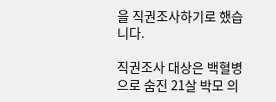을 직권조사하기로 했습니다.

직권조사 대상은 백혈병으로 숨진 21살 박모 의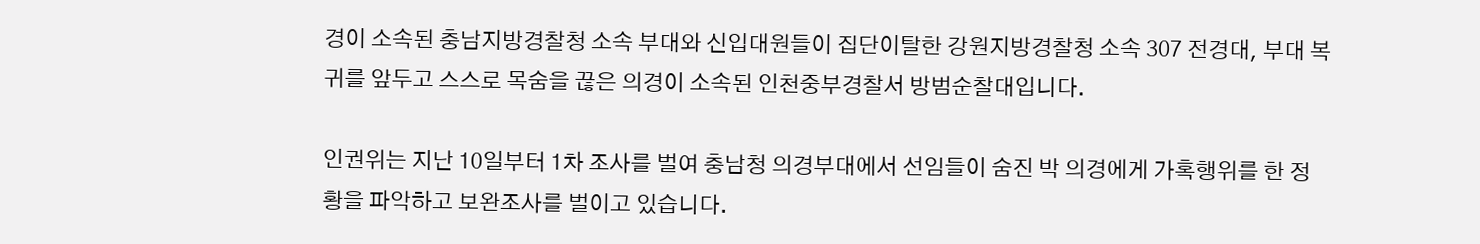경이 소속된 충남지방경찰청 소속 부대와 신입대원들이 집단이탈한 강원지방경찰청 소속 307 전경대, 부대 복귀를 앞두고 스스로 목숨을 끊은 의경이 소속된 인천중부경찰서 방범순찰대입니다.

인권위는 지난 10일부터 1차 조사를 벌여 충남청 의경부대에서 선임들이 숨진 박 의경에게 가혹행위를 한 정황을 파악하고 보완조사를 벌이고 있습니다.